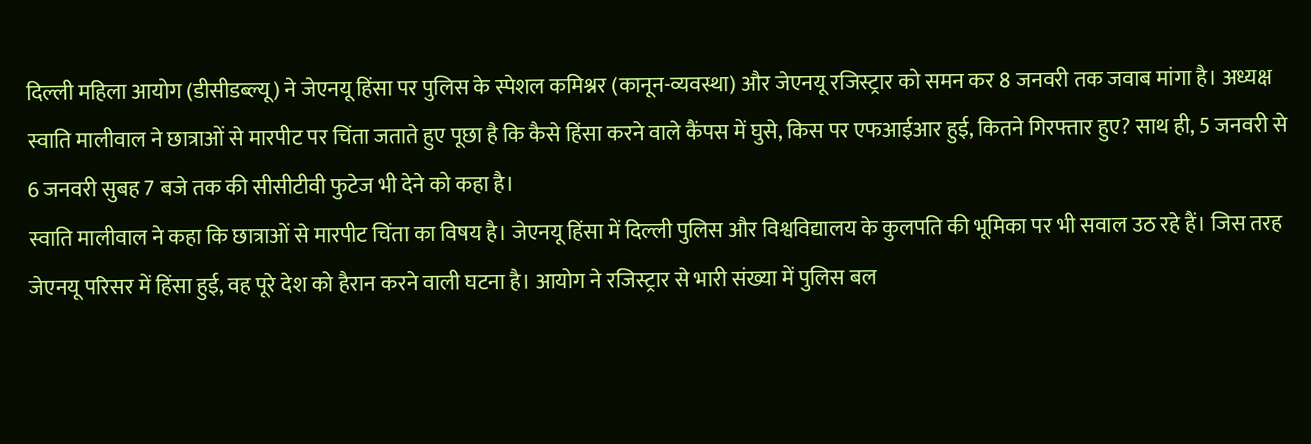दिल्ली महिला आयोग (डीसीडब्ल्यू) ने जेएनयू हिंसा पर पुलिस के स्पेशल कमिश्नर (कानून-व्यवस्था) और जेएनयू रजिस्ट्रार को समन कर 8 जनवरी तक जवाब मांगा है। अध्यक्ष स्वाति मालीवाल ने छात्राओं से मारपीट पर चिंता जताते हुए पूछा है कि कैसे हिंसा करने वाले कैंपस में घुसे, किस पर एफआईआर हुई, कितने गिरफ्तार हुए? साथ ही, 5 जनवरी से 6 जनवरी सुबह 7 बजे तक की सीसीटीवी फुटेज भी देने को कहा है।
स्वाति मालीवाल ने कहा कि छात्राओं से मारपीट चिंता का विषय है। जेएनयू हिंसा में दिल्ली पुलिस और विश्वविद्यालय के कुलपति की भूमिका पर भी सवाल उठ रहे हैं। जिस तरह जेएनयू परिसर में हिंसा हुई, वह पूरे देश को हैरान करने वाली घटना है। आयोग ने रजिस्ट्रार से भारी संख्या में पुलिस बल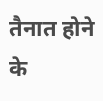तैनात होने के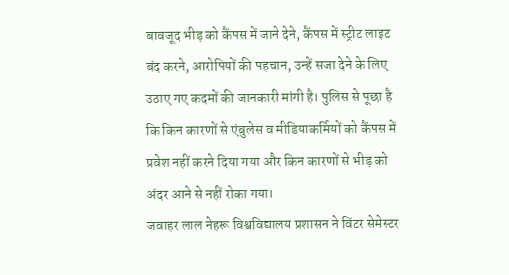बावजूद भीड़ को कैंपस में जाने देने, कैंपस में स्ट्रीट लाइट बंद करने, आरोपियों की पहचान, उन्हें सजा देने के लिए उठाए गए कदमों की जानकारी मांगी है। पुलिस से पूछा है कि किन कारणों से एंबुलेस व मीडियाकर्मियों को कैंपस में प्रवेश नहीं करने दिया गया और किन कारणों से भीड़ को अंदर आने से नहीं रोका गया।
जवाहर लाल नेहरू विश्वविद्यालय प्रशासन ने विंटर सेमेस्टर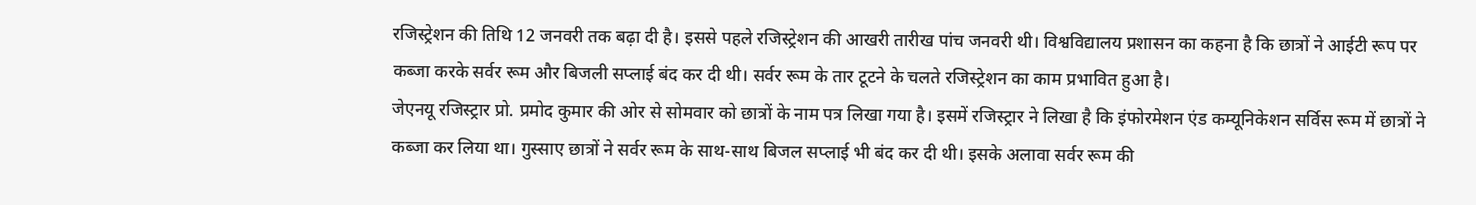रजिस्ट्रेशन की तिथि 12 जनवरी तक बढ़ा दी है। इससे पहले रजिस्ट्रेशन की आखरी तारीख पांच जनवरी थी। विश्वविद्यालय प्रशासन का कहना है कि छात्रों ने आईटी रूप पर कब्जा करके सर्वर रूम और बिजली सप्लाई बंद कर दी थी। सर्वर रूम के तार टूटने के चलते रजिस्ट्रेशन का काम प्रभावित हुआ है।
जेएनयू रजिस्ट्रार प्रो. प्रमोद कुमार की ओर से सोमवार को छात्रों के नाम पत्र लिखा गया है। इसमें रजिस्ट्रार ने लिखा है कि इंफोरमेशन एंड कम्यूनिकेशन सर्विस रूम में छात्रों ने कब्जा कर लिया था। गुस्साए छात्रों ने सर्वर रूम के साथ-साथ बिजल सप्लाई भी बंद कर दी थी। इसके अलावा सर्वर रूम की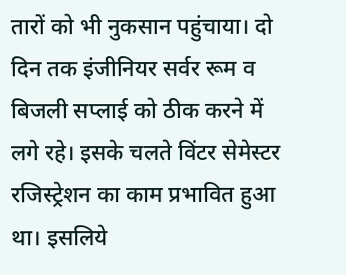तारों को भी नुकसान पहुंचाया। दो दिन तक इंजीनियर सर्वर रूम व बिजली सप्लाई को ठीक करने में लगे रहे। इसके चलते विंटर सेमेस्टर रजिस्ट्रेशन का काम प्रभावित हुआ था। इसलिये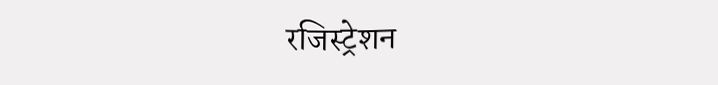रजिस्ट्रेशन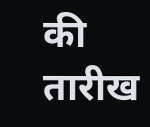की तारीख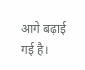आगे बढ़ाई गई है।